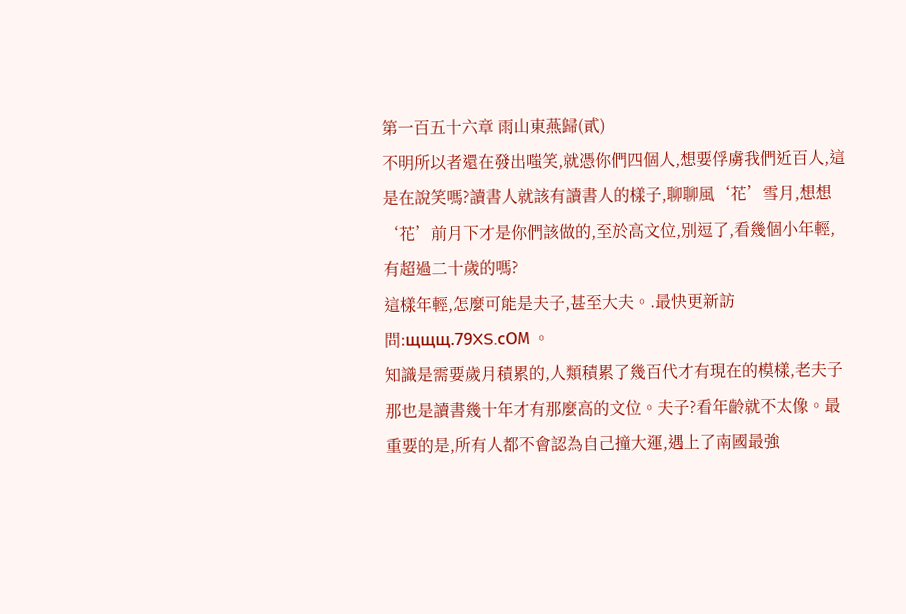第一百五十六章 雨山東燕歸(貳)
不明所以者還在發出嗤笑,就憑你們四個人,想要俘虜我們近百人,這是在說笑嗎?讀書人就該有讀書人的樣子,聊聊風‘花’雪月,想想‘花’前月下才是你們該做的,至於高文位,別逗了,看幾個小年輕,有超過二十歲的嗎?
這樣年輕,怎麼可能是夫子,甚至大夫。.最快更新訪問:щщщ.79XS.сОΜ 。
知識是需要歲月積累的,人類積累了幾百代才有現在的模樣,老夫子那也是讀書幾十年才有那麼高的文位。夫子?看年齡就不太像。最重要的是,所有人都不會認為自己撞大運,遇上了南國最強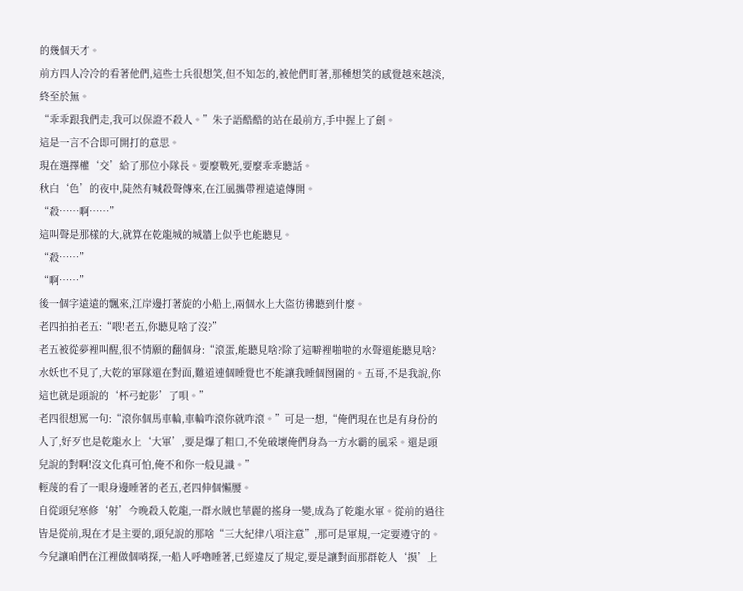的幾個天才。
前方四人冷冷的看著他們,這些士兵很想笑,但不知怎的,被他們盯著,那種想笑的感覺越來越淡,終至於無。
“乖乖跟我們走,我可以保證不殺人。”朱子語酷酷的站在最前方,手中握上了劍。
這是一言不合即可開打的意思。
現在選擇權‘交’給了那位小隊長。要麼戰死,要麼乖乖聽話。
秋白‘色’的夜中,陡然有喊殺聲傳來,在江風攜帶裡遠遠傳開。
“殺……啊……”
這叫聲是那樣的大,就算在乾龍城的城牆上似乎也能聽見。
“殺……”
“啊……”
後一個字遠遠的飄來,江岸邊打著旋的小船上,兩個水上大盜彷彿聽到什麼。
老四拍拍老五:“喂!老五,你聽見啥了沒?”
老五被從夢裡叫醒,很不情願的翻個身:“滾蛋,能聽見啥?除了這噼裡啪啦的水聲還能聽見啥?水妖也不見了,大乾的軍隊還在對面,難道連個睡覺也不能讓我睡個囫圇的。五哥,不是我說,你這也就是頭說的‘杯弓蛇影’了唄。”
老四很想罵一句:“滾你個馬車輪,車輪咋滾你就咋滾。”可是一想,“俺們現在也是有身份的人了,好歹也是乾龍水上‘大軍’,要是爆了粗口,不免破壞俺們身為一方水霸的風采。還是頭兒說的對啊!沒文化真可怕,俺不和你一般見識。”
輕蔑的看了一眼身邊睡著的老五,老四伸個懶腰。
自從頭兒寒修‘射’今晚殺入乾龍,一群水賊也華麗的搖身一變,成為了乾龍水軍。從前的過往皆是從前,現在才是主要的,頭兒說的那啥“三大紀律八項注意”,那可是軍規,一定要遵守的。
今兒讓咱們在江裡做個哨探,一船人呼嚕睡著,已經違反了規定,要是讓對面那群乾人‘摸’上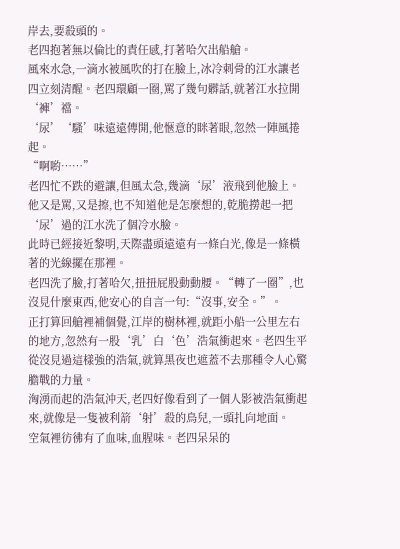岸去,要殺頭的。
老四抱著無以倫比的責任感,打著哈欠出船艙。
風來水急,一滴水被風吹的打在臉上,冰冷刺骨的江水讓老四立刻清醒。老四環顧一圈,罵了幾句髒話,就著江水拉開‘褲’襠。
‘尿’‘騷’味遠遠傳開,他愜意的眯著眼,忽然一陣風捲起。
“啊喲……”
老四忙不跌的避讓,但風太急,幾滴‘尿’液飛到他臉上。他又是罵,又是擦,也不知道他是怎麼想的,乾脆撈起一把‘尿’過的江水洗了個冷水臉。
此時已經接近黎明,天際盡頭遠遠有一條白光,像是一條橫著的光線擺在那裡。
老四洗了臉,打著哈欠,扭扭屁股動動腰。“轉了一圈”,也沒見什麼東西,他安心的自言一句:“沒事,安全。”。
正打算回艙裡補個覺,江岸的樹林裡,就距小船一公里左右的地方,忽然有一股‘乳’白‘色’浩氣衝起來。老四生平從沒見過這樣強的浩氣,就算黑夜也遮蓋不去那種令人心驚膽戰的力量。
洶湧而起的浩氣沖天,老四好像看到了一個人影被浩氣衝起來,就像是一隻被利箭‘射’殺的鳥兒,一頭扎向地面。
空氣裡彷彿有了血味,血腥味。老四呆呆的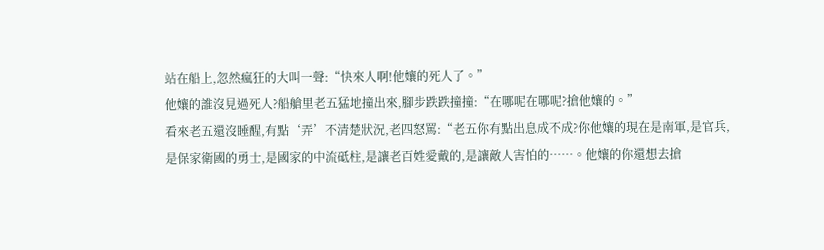站在船上,忽然瘋狂的大叫一聲:“快來人啊!他孃的死人了。”
他孃的誰沒見過死人?船艙里老五猛地撞出來,腳步跌跌撞撞:“在哪呢在哪呢?搶他孃的。”
看來老五還沒睡醒,有點‘弄’不清楚狀況,老四怒罵:“老五你有點出息成不成?你他孃的現在是南軍,是官兵,是保家衛國的勇士,是國家的中流砥柱,是讓老百姓愛戴的,是讓敵人害怕的……。他孃的你還想去搶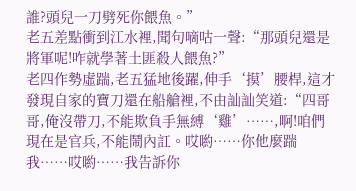誰?頭兒一刀劈死你餵魚。”
老五差點衝到江水裡,聞句嘀咕一聲:“那頭兒還是將軍呢!咋就學著土匪殺人餵魚?”
老四作勢虛踹,老五猛地後躍,伸手‘摸’腰桿,這才發現自家的寶刀還在船艙裡,不由訕訕笑道:“四哥哥,俺沒帶刀,不能欺負手無縛‘雞’……,啊!咱們現在是官兵,不能鬧內訌。哎喲……你他麼踹我……哎喲……我告訴你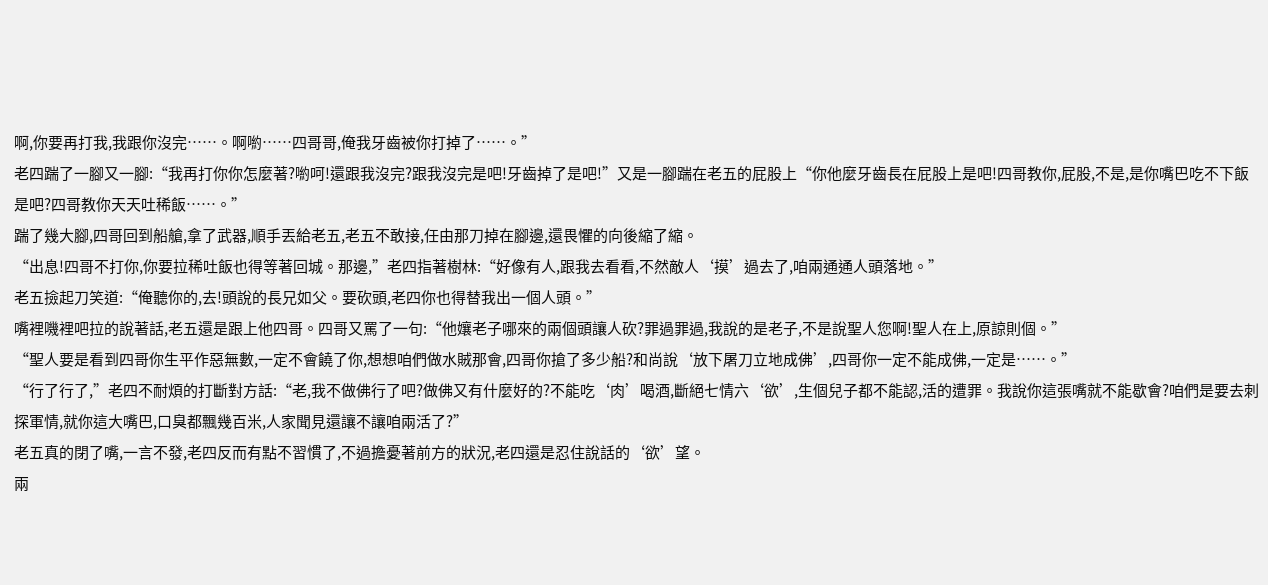啊,你要再打我,我跟你沒完……。啊喲……四哥哥,俺我牙齒被你打掉了……。”
老四踹了一腳又一腳:“我再打你你怎麼著?喲呵!還跟我沒完?跟我沒完是吧!牙齒掉了是吧!”又是一腳踹在老五的屁股上“你他麼牙齒長在屁股上是吧!四哥教你,屁股,不是,是你嘴巴吃不下飯是吧?四哥教你天天吐稀飯……。”
踹了幾大腳,四哥回到船艙,拿了武器,順手丟給老五,老五不敢接,任由那刀掉在腳邊,還畏懼的向後縮了縮。
“出息!四哥不打你,你要拉稀吐飯也得等著回城。那邊,”老四指著樹林:“好像有人,跟我去看看,不然敵人‘摸’過去了,咱兩通通人頭落地。”
老五撿起刀笑道:“俺聽你的,去!頭說的長兄如父。要砍頭,老四你也得替我出一個人頭。”
嘴裡嘰裡吧拉的說著話,老五還是跟上他四哥。四哥又罵了一句:“他孃老子哪來的兩個頭讓人砍?罪過罪過,我說的是老子,不是說聖人您啊!聖人在上,原諒則個。”
“聖人要是看到四哥你生平作惡無數,一定不會饒了你,想想咱們做水賊那會,四哥你搶了多少船?和尚說‘放下屠刀立地成佛’,四哥你一定不能成佛,一定是……。”
“行了行了,”老四不耐煩的打斷對方話:“老,我不做佛行了吧?做佛又有什麼好的?不能吃‘肉’喝酒,斷絕七情六‘欲’,生個兒子都不能認,活的遭罪。我說你這張嘴就不能歇會?咱們是要去刺探軍情,就你這大嘴巴,口臭都飄幾百米,人家聞見還讓不讓咱兩活了?”
老五真的閉了嘴,一言不發,老四反而有點不習慣了,不過擔憂著前方的狀況,老四還是忍住說話的‘欲’望。
兩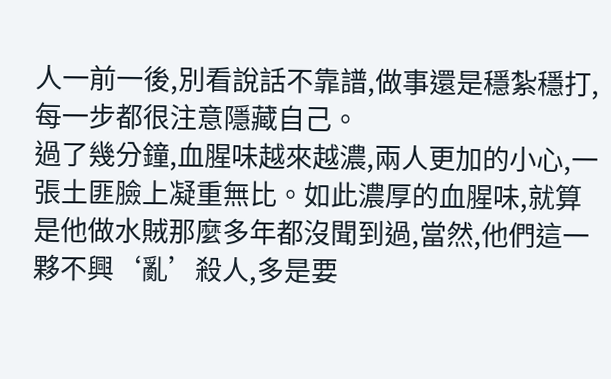人一前一後,別看說話不靠譜,做事還是穩紮穩打,每一步都很注意隱藏自己。
過了幾分鐘,血腥味越來越濃,兩人更加的小心,一張土匪臉上凝重無比。如此濃厚的血腥味,就算是他做水賊那麼多年都沒聞到過,當然,他們這一夥不興‘亂’殺人,多是要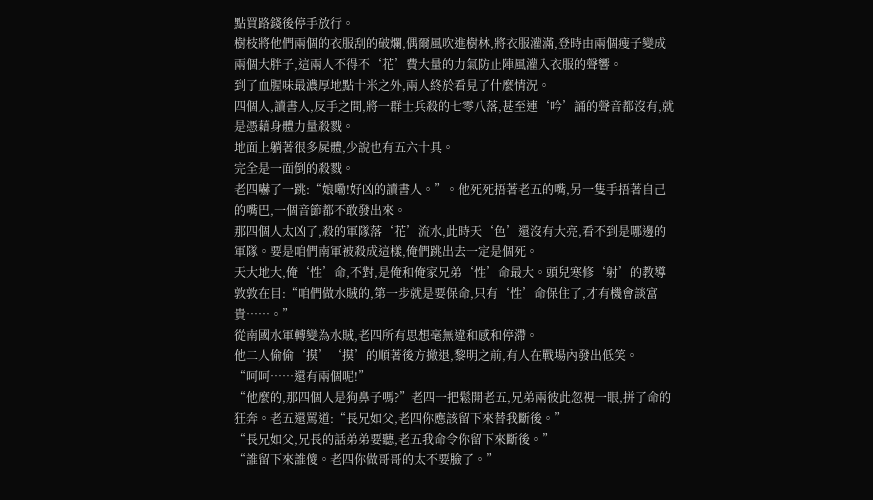點買路錢後停手放行。
樹枝將他們兩個的衣服刮的破爛,偶爾風吹進樹林,將衣服灌滿,登時由兩個瘦子變成兩個大胖子,這兩人不得不‘花’費大量的力氣防止陣風灌入衣服的聲響。
到了血腥味最濃厚地點十米之外,兩人終於看見了什麼情況。
四個人,讀書人,反手之間,將一群士兵殺的七零八落,甚至連‘吟’誦的聲音都沒有,就是憑藉身體力量殺戮。
地面上躺著很多屍體,少說也有五六十具。
完全是一面倒的殺戮。
老四嚇了一跳:“娘嘞!好凶的讀書人。”。他死死捂著老五的嘴,另一隻手捂著自己的嘴巴,一個音節都不敢發出來。
那四個人太凶了,殺的軍隊落‘花’流水,此時天‘色’還沒有大亮,看不到是哪邊的軍隊。要是咱們南軍被殺成這樣,俺們跳出去一定是個死。
天大地大,俺‘性’命,不對,是俺和俺家兄弟‘性’命最大。頭兒寒修‘射’的教導敦敦在目:“咱們做水賊的,第一步就是要保命,只有‘性’命保住了,才有機會談富貴……。”
從南國水軍轉變為水賊,老四所有思想毫無違和感和停滯。
他二人偷偷‘摸’‘摸’的順著後方撤退,黎明之前,有人在戰場內發出低笑。
“呵呵……還有兩個呢!”
“他麼的,那四個人是狗鼻子嗎?”老四一把鬆開老五,兄弟兩彼此忽視一眼,拼了命的狂奔。老五還罵道:“長兄如父,老四你應該留下來替我斷後。”
“長兄如父,兄長的話弟弟要聽,老五我命令你留下來斷後。”
“誰留下來誰傻。老四你做哥哥的太不要臉了。”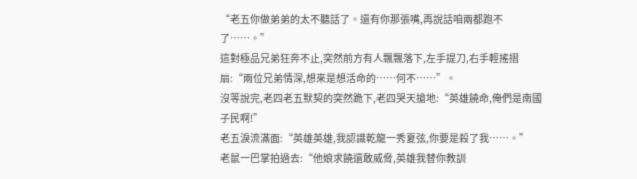“老五你做弟弟的太不聽話了。還有你那張嘴,再說話咱兩都跑不了……。”
這對極品兄弟狂奔不止,突然前方有人飄飄落下,左手提刀,右手輕搖摺扇:“兩位兄弟情深,想來是想活命的……何不……”。
沒等說完,老四老五默契的突然跪下,老四哭天搶地:“英雄饒命,俺們是南國子民啊!”
老五淚流滿面:“英雄英雄,我認識乾龍一秀夏弦,你要是殺了我……。”
老鼠一巴掌拍過去:“他娘求饒還敢威脅,英雄我替你教訓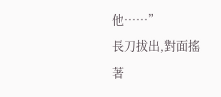他……”
長刀拔出,對面搖著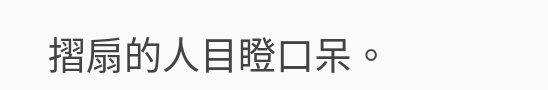摺扇的人目瞪口呆。